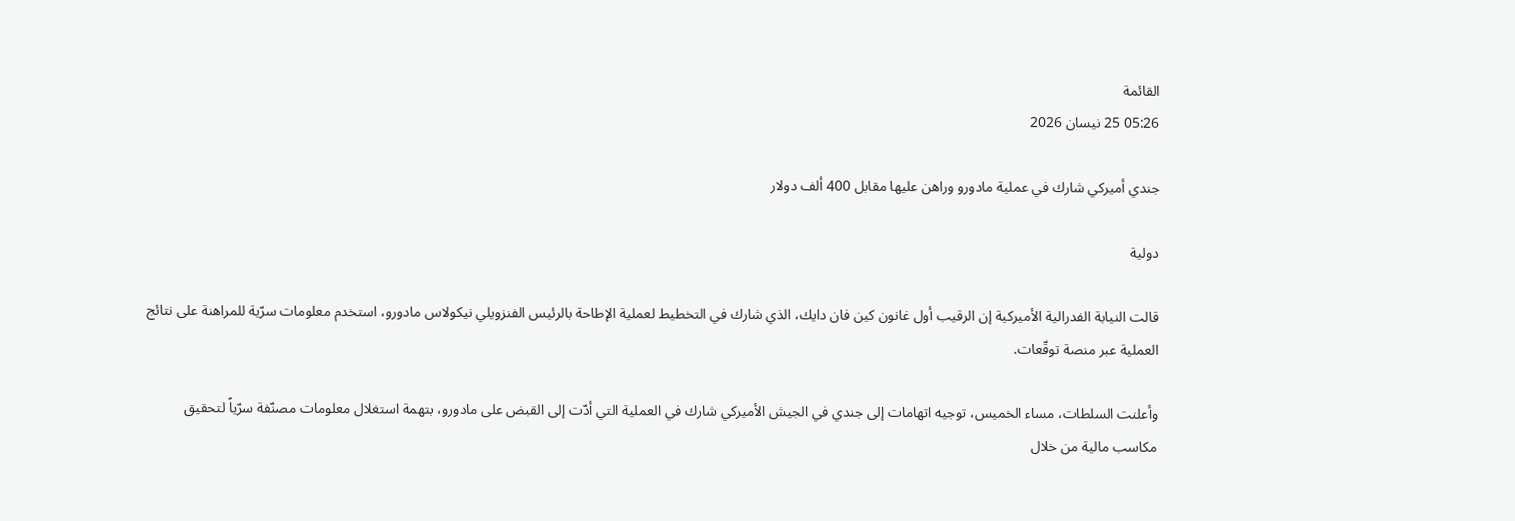القائمة
05:26 25 نيسان 2026

جندي أميركي شارك في عملية مادورو وراهن عليها مقابل 400 ألف دولار

دولية

قالت النيابة الفدرالية الأميركية إن الرقيب أول غانون كين فان دايك، الذي شارك في التخطيط لعملية الإطاحة بالرئيس الفنزويلي نيكولاس مادورو، استخدم معلومات سرّية للمراهنة على نتائج العملية عبر منصة توقّعات.

وأعلنت السلطات، مساء الخميس، توجيه اتهامات إلى جندي في الجيش الأميركي شارك في العملية التي أدّت إلى القبض على مادورو، بتهمة استغلال معلومات مصنّفة سرّياً لتحقيق مكاسب مالية من خلال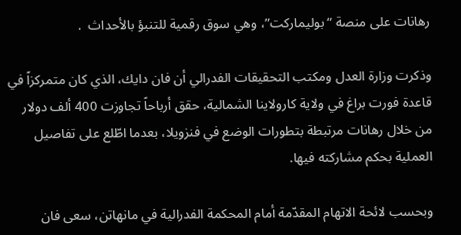رهانات على منصة “بوليماركت”، وهي سوق رقمية للتنبؤ بالأحداث  .

وذكرت وزارة العدل ومكتب التحقيقات الفدرالي أن فان دايك، الذي كان متمركزاً في قاعدة فورت براغ في ولاية كارولاينا الشمالية، حقق أرباحاً تجاوزت 400 ألف دولار من خلال رهانات مرتبطة بتطورات الوضع في فنزويلا، بعدما اطّلع على تفاصيل العملية بحكم مشاركته فيها.

وبحسب لائحة الاتهام المقدّمة أمام المحكمة الفدرالية في مانهاتن، سعى فان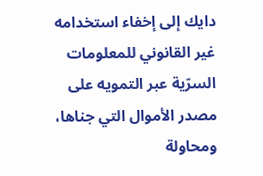دايك إلى إخفاء استخدامه غير القانوني للمعلومات السرّية عبر التمويه على مصدر الأموال التي جناها، ومحاولة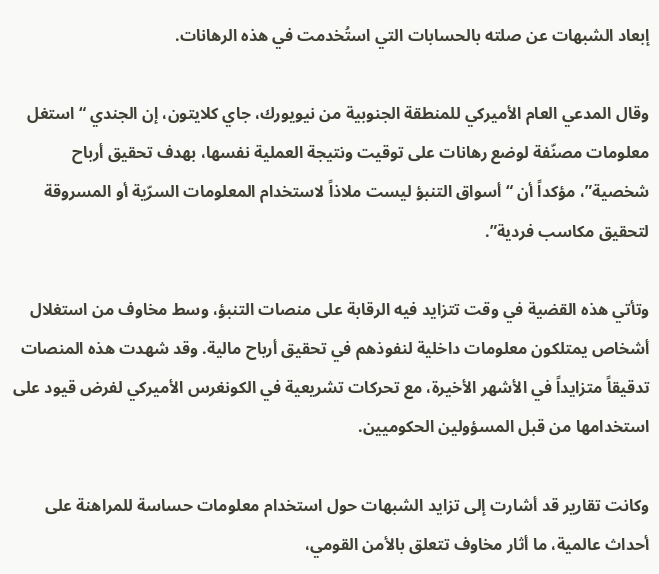إبعاد الشبهات عن صلته بالحسابات التي استُخدمت في هذه الرهانات.

وقال المدعي العام الأميركي للمنطقة الجنوبية من نيويورك، جاي كلايتون، إن الجندي “استغل معلومات مصنّفة لوضع رهانات على توقيت ونتيجة العملية نفسها، بهدف تحقيق أرباح شخصية”، مؤكداً أن “أسواق التنبؤ ليست ملاذاً لاستخدام المعلومات السرّية أو المسروقة لتحقيق مكاسب فردية”.

وتأتي هذه القضية في وقت تتزايد فيه الرقابة على منصات التنبؤ، وسط مخاوف من استغلال أشخاص يمتلكون معلومات داخلية لنفوذهم في تحقيق أرباح مالية. وقد شهدت هذه المنصات تدقيقاً متزايداً في الأشهر الأخيرة، مع تحركات تشريعية في الكونغرس الأميركي لفرض قيود على استخدامها من قبل المسؤولين الحكوميين.

وكانت تقارير قد أشارت إلى تزايد الشبهات حول استخدام معلومات حساسة للمراهنة على أحداث عالمية، ما أثار مخاوف تتعلق بالأمن القومي،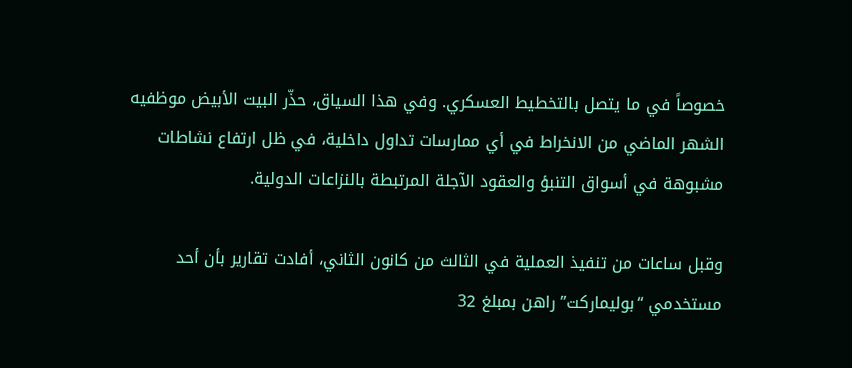خصوصاً في ما يتصل بالتخطيط العسكري. وفي هذا السياق، حذّر البيت الأبيض موظفيه الشهر الماضي من الانخراط في أي ممارسات تداول داخلية، في ظل ارتفاع نشاطات مشبوهة في أسواق التنبؤ والعقود الآجلة المرتبطة بالنزاعات الدولية.

وقبل ساعات من تنفيذ العملية في الثالث من كانون الثاني، أفادت تقارير بأن أحد مستخدمي “بوليماركت” راهن بمبلغ 32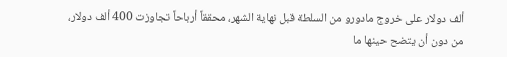ألف دولار على خروج مادورو من السلطة قبل نهاية الشهر، محققاً أرباحاً تجاوزت 400 ألف دولار، من دون أن يتضح حينها ما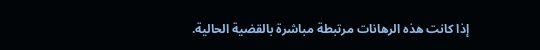إذا كانت هذه الرهانات مرتبطة مباشرة بالقضية الحالية.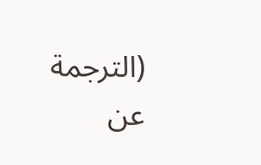(الترجمة عن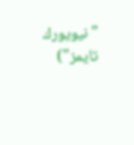"نيويورك تايمز")